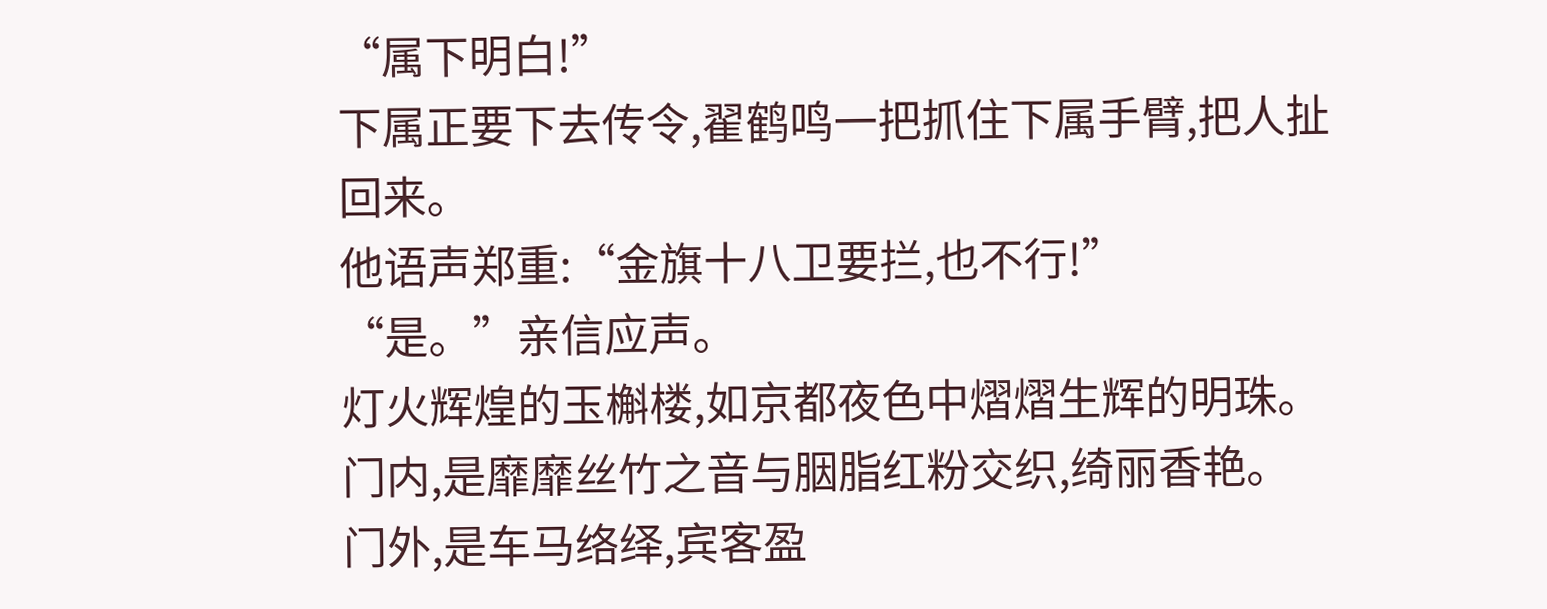“属下明白!”
下属正要下去传令,翟鹤鸣一把抓住下属手臂,把人扯回来。
他语声郑重:“金旗十八卫要拦,也不行!”
“是。”亲信应声。
灯火辉煌的玉槲楼,如京都夜色中熠熠生辉的明珠。
门内,是靡靡丝竹之音与胭脂红粉交织,绮丽香艳。
门外,是车马络绎,宾客盈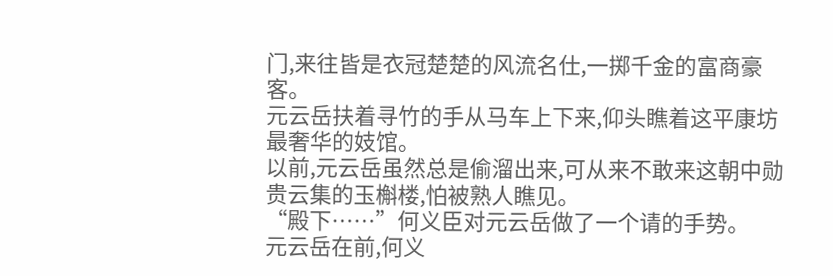门,来往皆是衣冠楚楚的风流名仕,一掷千金的富商豪客。
元云岳扶着寻竹的手从马车上下来,仰头瞧着这平康坊最奢华的妓馆。
以前,元云岳虽然总是偷溜出来,可从来不敢来这朝中勋贵云集的玉槲楼,怕被熟人瞧见。
“殿下……”何义臣对元云岳做了一个请的手势。
元云岳在前,何义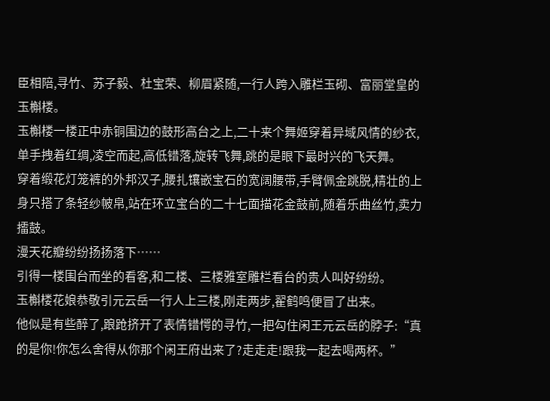臣相陪,寻竹、苏子毅、杜宝荣、柳眉紧随,一行人跨入雕栏玉砌、富丽堂皇的玉槲楼。
玉槲楼一楼正中赤铜围边的鼓形高台之上,二十来个舞姬穿着异域风情的纱衣,单手拽着红绸,凌空而起,高低错落,旋转飞舞,跳的是眼下最时兴的飞天舞。
穿着缎花灯笼裤的外邦汉子,腰扎镶嵌宝石的宽阔腰带,手臂佩金跳脱,精壮的上身只搭了条轻纱帔帛,站在环立宝台的二十七面描花金鼓前,随着乐曲丝竹,卖力擂鼓。
漫天花瓣纷纷扬扬落下……
引得一楼围台而坐的看客,和二楼、三楼雅室雕栏看台的贵人叫好纷纷。
玉槲楼花娘恭敬引元云岳一行人上三楼,刚走两步,翟鹤鸣便冒了出来。
他似是有些醉了,踉跄挤开了表情错愕的寻竹,一把勾住闲王元云岳的脖子:“真的是你!你怎么舍得从你那个闲王府出来了?走走走!跟我一起去喝两杯。”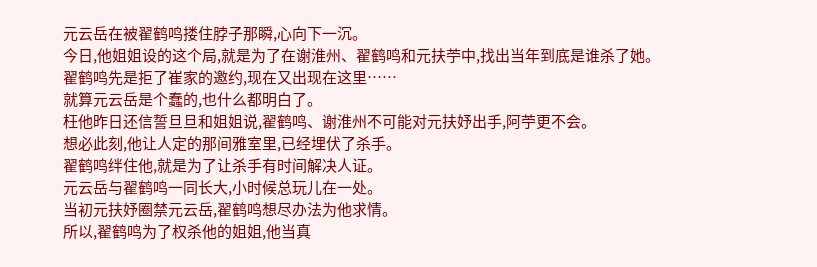元云岳在被翟鹤鸣搂住脖子那瞬,心向下一沉。
今日,他姐姐设的这个局,就是为了在谢淮州、翟鹤鸣和元扶苧中,找出当年到底是谁杀了她。
翟鹤鸣先是拒了崔家的邀约,现在又出现在这里……
就算元云岳是个蠢的,也什么都明白了。
枉他昨日还信誓旦旦和姐姐说,翟鹤鸣、谢淮州不可能对元扶妤出手,阿苧更不会。
想必此刻,他让人定的那间雅室里,已经埋伏了杀手。
翟鹤鸣绊住他,就是为了让杀手有时间解决人证。
元云岳与翟鹤鸣一同长大,小时候总玩儿在一处。
当初元扶妤圈禁元云岳,翟鹤鸣想尽办法为他求情。
所以,翟鹤鸣为了权杀他的姐姐,他当真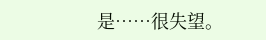是……很失望。